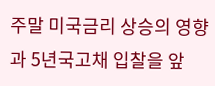주말 미국금리 상승의 영향과 5년국고채 입찰을 앞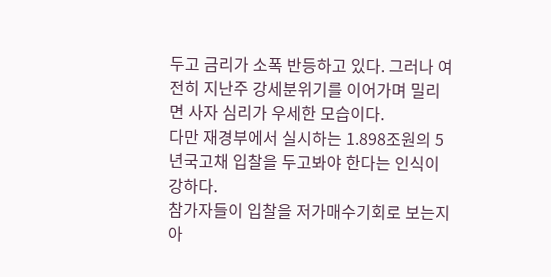두고 금리가 소폭 반등하고 있다. 그러나 여전히 지난주 강세분위기를 이어가며 밀리면 사자 심리가 우세한 모습이다.
다만 재경부에서 실시하는 1.898조원의 5년국고채 입찰을 두고봐야 한다는 인식이 강하다.
참가자들이 입찰을 저가매수기회로 보는지 아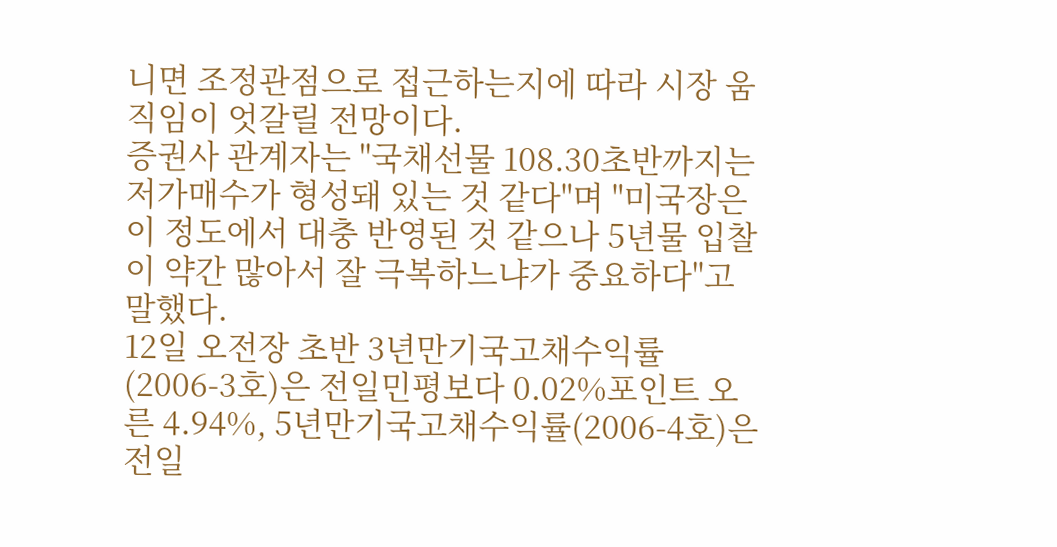니면 조정관점으로 접근하는지에 따라 시장 움직임이 엇갈릴 전망이다.
증권사 관계자는 "국채선물 108.30초반까지는 저가매수가 형성돼 있는 것 같다"며 "미국장은 이 정도에서 대충 반영된 것 같으나 5년물 입찰이 약간 많아서 잘 극복하느냐가 중요하다"고 말했다.
12일 오전장 초반 3년만기국고채수익률(2006-3호)은 전일민평보다 0.02%포인트 오른 4.94%, 5년만기국고채수익률(2006-4호)은 전일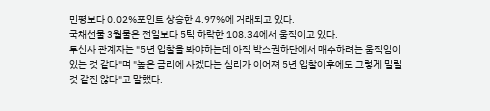민평보다 0.02%포인트 상승한 4.97%에 거래되고 있다.
국채선물 3월물은 전일보다 5틱 하락한 108.34에서 움직이고 있다.
투신사 관계자는 "5년 입찰을 봐야하는데 아직 박스권하단에서 매수하려는 움직임이 있는 것 같다"며 "높은 금리에 사겠다는 심리가 이어져 5년 입찰이후에도 그렇게 밀릴 것 같진 않다"고 말했다.